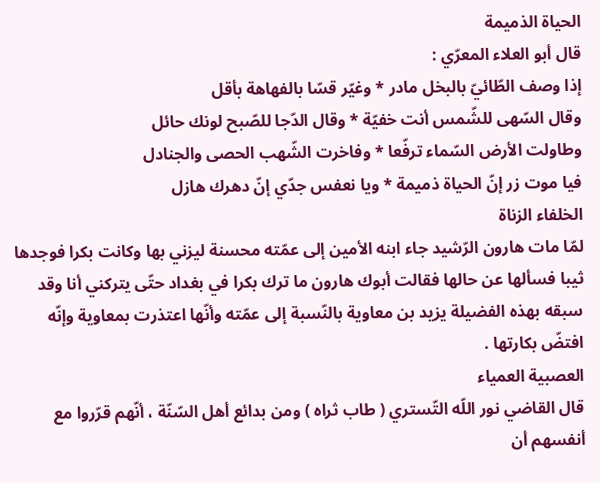الحياة الذميمة
قال أبو العلاء المعرّي :
إذا وصف الطّائيّ بالبخل مادر * وغيّر قسّا بالفهاهة بأقل
وقال السّهى للشّمس أنت خفيّة * وقال الدّجا للصّبح لونك حائل
وطاولت الأرض السّماء ترفّعا * وفاخرت الشّهب الحصى والجنادل
فيا موت زر إنّ الحياة ذميمة * ويا نعفس جدّي إنّ دهرك هازل
الخلفاء الزناة
لمّا مات هارون الرّشيد جاء ابنه الأمين إلى عمّته محسنة ليزني بها وكانت بكرا فوجدها ثيبا فسألها عن حالها فقالت أبوك هارون ما ترك بكرا في بغداد حتّى يتركني أنا وقد سبقه بهذه الفضيلة يزيد بن معاوية بالنّسبة إلى عمّته وأنّها اعتذرت بمعاوية وإنّه افتضّ بكارتها .
العصبية العمياء
قال القاضي نور اللّه التّستري ( طاب ثراه ) ومن بدائع أهل السّنّة ، أنّهم قرّروا مع أنفسهم أن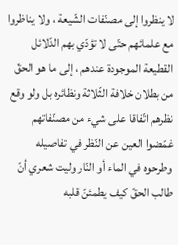لا ينظروا إلى مصنّفات الشّيعة ، ولا يناظروا مع علمائهم حتّى لا تؤدّي بهم الدّلائل القطيعة الموجودة عندهم ، إلى ما هو الحقّ من بطلان خلافة الثّلاثة ونظائره بل ولو وقع نظرهم اتّفاقا على شيء من مصنّفاتهم غمّضوا العين عن النّظر في تفاصيله وطرحوه في الماء أو النّار وليت شعري أنّ طالب الحقّ كيف يطمئنّ قلبه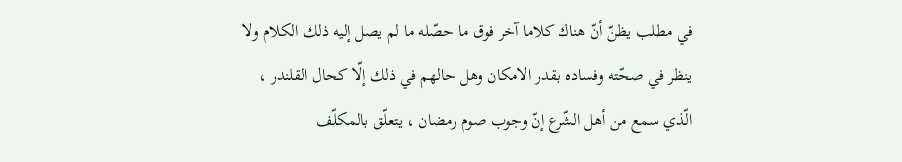في مطلب يظنّ أنّ هناك كلاما آخر فوق ما حصّله ما لم يصل إليه ذلك الكلام ولا ينظر في صحّته وفساده بقدر الامكان وهل حالهم في ذلك إلّا كحال القلندر ، الّذي سمع من أهل الشّرع إنّ وجوب صوم رمضان ، يتعلّق بالمكلّف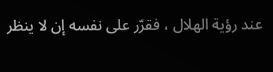عند رؤية الهلال ، فقرّر على نفسه إن لا ينظر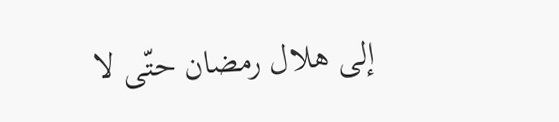إلى هلال رمضان حتّى لا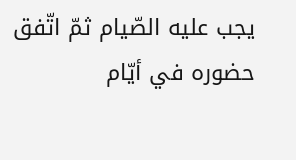يجب عليه الصّيام ثمّ اتّفق حضوره في أيّام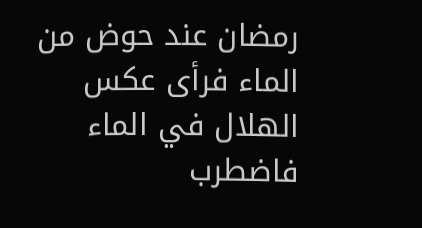رمضان عند حوض من الماء فرأى عكس الهلال في الماء فاضطرب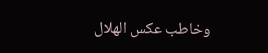وخاطب عكس الهلال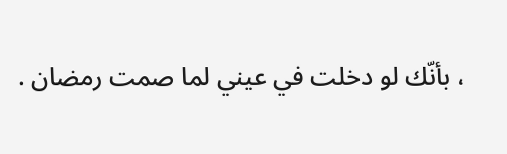، بأنّك لو دخلت في عيني لما صمت رمضان .